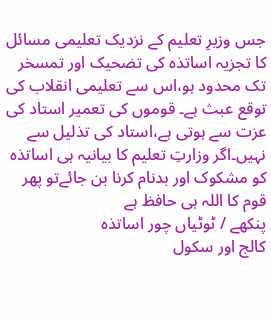جس وزیرِ تعلیم کے نزدیک تعلیمی مسائل کا تجزیہ اساتذہ کی تضحیک اور تمسخر تک محدود ہو،اس سے تعلیمی انقلاب کی توقع عبث ہے۔ قوموں کی تعمیر استاد کی عزت سے ہوتی ہے،استاد کی تذلیل سے نہیں۔اگر وزارتِ تعلیم کا بیانیہ ہی اساتذہ کو مشکوک اور بدنام کرنا بن جائےتو پھر قوم کا اللہ ہی حافظ ہے
پنکھے / ٹوٹیاں چور اساتذہ
کالج اور سکول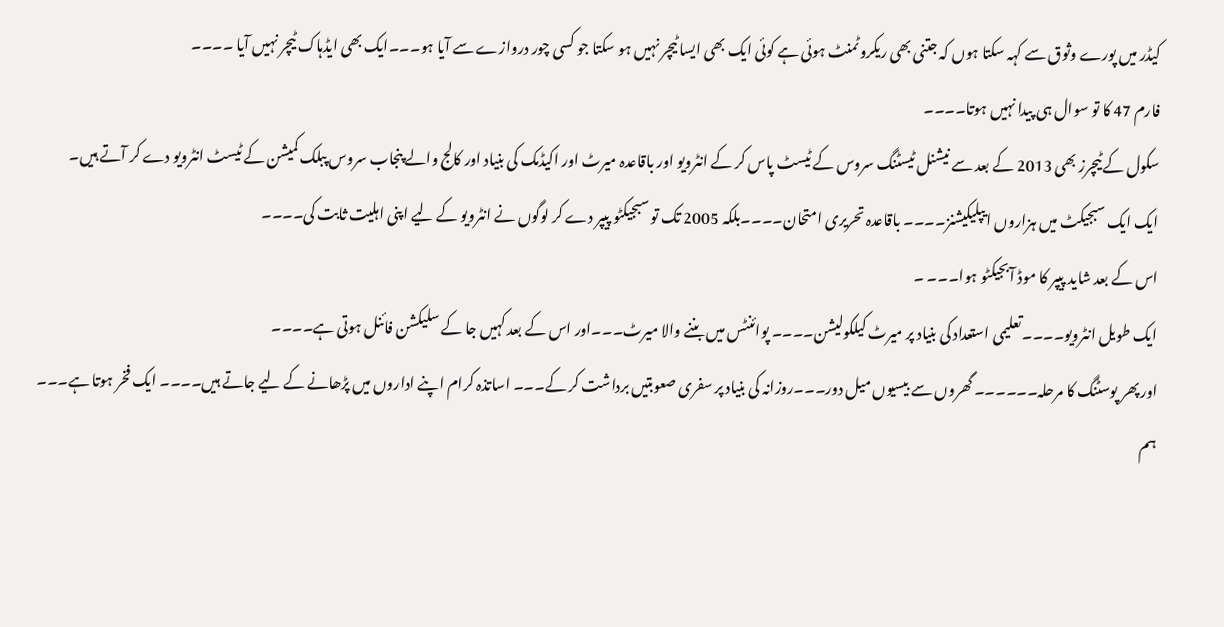کیڈر میں پورے وثوق سے کہہ سکتا ہوں کہ جتنی بھی ریکروٹمنٹ ہوئی ہے کوئی ایک بھی ایسا ٹیچر نہیں ہو سکتا جو کسی چور دروازے سے آیا ہو۔۔۔ایک بھی ایڈہاک ٹیچر نہیں آیا ۔۔۔۔
فارم 47 کا تو سوال ہی پیدا نہیں ہوتا۔۔۔۔
سکول کے ٹیچرز بھی 2013 کے بعد سے نیشنل ٹیسٹنگ سروس کے ٹیسٹ پاس کر کے انٹرویو اور باقاعدہ میرٹ اور اکیڈمک کی بنیاد اور کالج والے پنجاب سروس پبلک کمیشن کے ٹیسٹ انٹرویو دے کر آتے ہیں۔
ایک ایک سبجیکٹ میں ہزاروں ایپلیکیشنز۔۔۔۔ باقاعدہ تحریری امتحان۔۔۔۔بلکہ 2005 تک تو سبجیکٹو پیپر دے کر لوگوں نے انٹرویو کے لیے اپنی اہلیت ثابت کی۔۔۔۔
اس کے بعد شاید پیپر کا موڈ آبجیکٹو ہوا۔۔۔ ۔
ایک طویل انٹرویو۔۔۔۔تعلیمی استعداد کی بنیاد پر میرٹ کیلکولیشن۔۔۔۔ پوائنٹس میں بننے والا میرٹ۔۔۔اور اس کے بعد کہیں جا کے سلیکشن فائنل ہوتی ہے۔۔۔۔
اور پھر پوسٹنگ کا مرحلہ۔۔۔۔۔۔ گھروں سے بیسیوں میل دور۔۔۔روزانہ کی بنیاد پر سفری صعوبتیں برداشت کر کے۔۔۔ اساتذہ کرام اپنے اداروں میں پڑھانے کے لیے جاتے ہیں۔۔۔۔ ایک فخر ہوتا ہے۔۔۔
ہم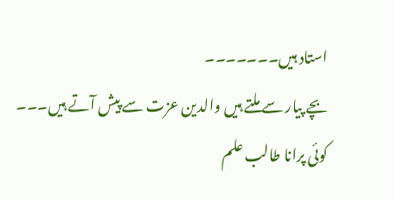استاد ہیں۔۔۔۔۔۔۔
بچے پیار سے ملتے ہیں والدین عزت سے پیش آتے ہیں۔۔۔
کوئی پرانا طالب علم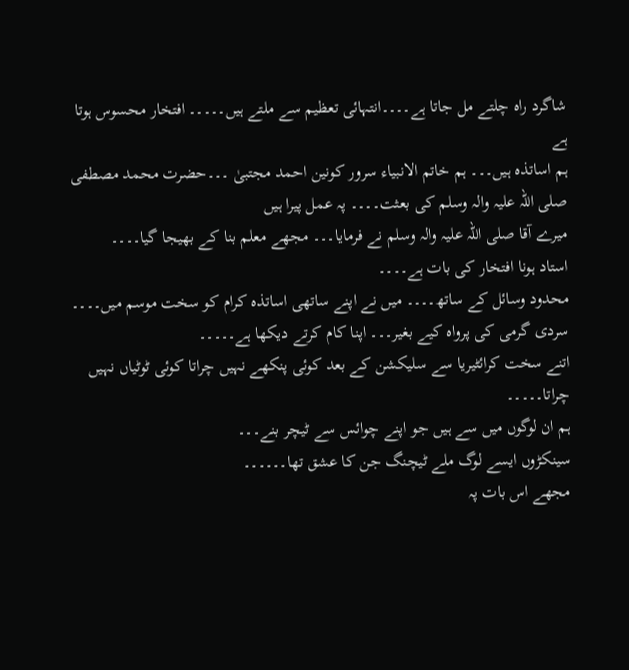شاگرد راہ چلتے مل جاتا ہے۔۔۔۔انتہائی تعظیم سے ملتے ہیں۔۔۔۔۔ افتخار محسوس ہوتا ہے
ہم اساتذہ ہیں۔۔۔ ہم خاتم الانبیاء سرور کونین احمد مجتبیٰ ۔۔۔حضرت محمد مصطفی صلی اللہ علیہ والہ وسلم کی بعثت۔۔۔۔ پہ عمل پیرا ہیں
میرے آقا صلی اللہ علیہ والہ وسلم نے فرمایا۔۔۔ مجھے معلم بنا کے بھیجا گیا۔۔۔۔
استاد ہونا افتخار کی بات ہے۔۔۔۔
محدود وسائل کے ساتھ۔۔۔۔ میں نے اپنے ساتھی اساتذہ کرام کو سخت موسم میں۔۔۔۔ سردی گرمی کی پرواہ کیے بغیر۔۔۔ اپنا کام کرتے دیکھا ہے۔۔۔۔۔
اتنے سخت کرائٹیریا سے سلیکشن کے بعد کوئی پنکھے نہیں چراتا کوئی ٹوٹیاں نہیں چراتا۔۔۔۔۔
ہم ان لوگوں میں سے ہیں جو اپنے چوائس سے ٹیچر بنے۔۔۔
سینکڑوں ایسے لوگ ملے ٹیچنگ جن کا عشق تھا۔۔۔۔۔۔
مجھے اس بات پہ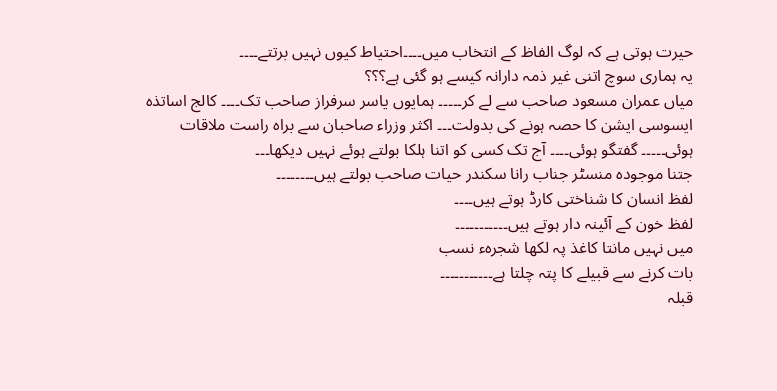حیرت ہوتی ہے کہ لوگ الفاظ کے انتخاب میں۔۔۔۔احتیاط کیوں نہیں برتتے۔۔۔۔
یہ ہماری سوچ اتنی غیر ذمہ دارانہ کیسے ہو گئی ہے؟؟؟
میاں عمران مسعود صاحب سے لے کر۔۔۔۔۔ ہمایوں یاسر سرفراز صاحب تک۔۔۔۔ کالج اساتذہ ایسوسی ایشن کا حصہ ہونے کی بدولت۔۔۔ اکثر وزراء صاحبان سے براہ راست ملاقات ہوئی۔۔۔۔۔ گفتگو ہوئی۔۔۔۔ آج تک کسی کو اتنا ہلکا بولتے ہوئے نہیں دیکھا۔۔۔
جتنا موجودہ منسٹر جناب رانا سکندر حیات صاحب بولتے ہیں۔۔۔۔۔۔۔۔
لفظ انسان کا شناختی کارڈ ہوتے ہیں۔۔۔۔
لفظ خون کے آئینہ دار ہوتے ہیں۔۔۔۔۔۔۔۔۔۔۔
میں نہیں مانتا کاغذ پہ لکھا شجرہء نسب
بات کرنے سے قبیلے کا پتہ چلتا ہے۔۔۔۔۔۔۔۔۔۔۔
قبلہ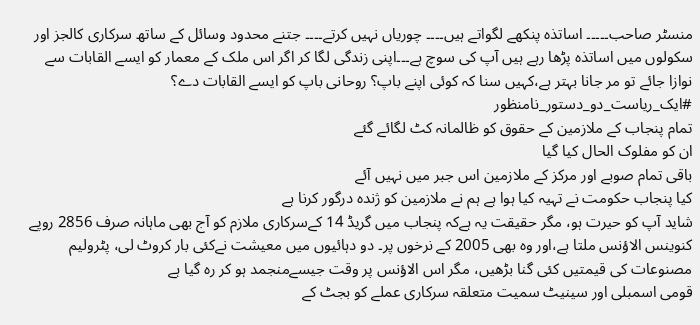منسٹر صاحب۔۔۔۔۔ اساتذہ پنکھے لگواتے ہیں۔۔۔۔ چوریاں نہیں کرتے۔۔۔۔ جتنے محدود وسائل کے ساتھ سرکاری کالجز اور سکولوں میں اساتذہ پڑھا رہے ہیں آپ کی سوچ ہے۔۔۔اپنی زندگی لگا کر اگر اس ملک کے معمار کو ایسے القابات سے نوازا جائے تو مر جانا بہتر ہے،کہیں سنا کہ کوئی اپنے باپ؟ روحانی باپ کو ایسے القابات دے؟
#ایک_ریاست_دو_دستور_نامنظور
تمام پنجاب کے ملازمین کے حقوق کو ظالمانہ کٹ لگائے گئے
ان کو مفلوک الحال کیا گیا
باقی تمام صوبے اور مرکز کے ملازمین اس جبر میں نہیں آئے
کیا پنجاب حکومت نے تہیہ کیا ہوا ہے ہم نے ملازمین کو ژندہ درگور کرنا ہے
شاید آپ کو حیرت ہو، مگر حقیقت یہ ہےکہ پنجاب میں گریڈ 14 کےسرکاری ملازم کو آج بھی ماہانہ صرف 2856 روپے کنوینس الاؤنس ملتا ہے،اور وہ بھی 2005 کے نرخوں پر۔ دو دہائیوں میں معیشت نےکئی بار کروٹ لی، پٹرولیم مصنوعات کی قیمتیں کئی گنا بڑھیں، مگر اس الاؤنس پر وقت جیسےمنجمد ہو کر رہ گیا ہے
قومی اسمبلی اور سینیٹ سمیت متعلقہ سرکاری عملے کو بجٹ کے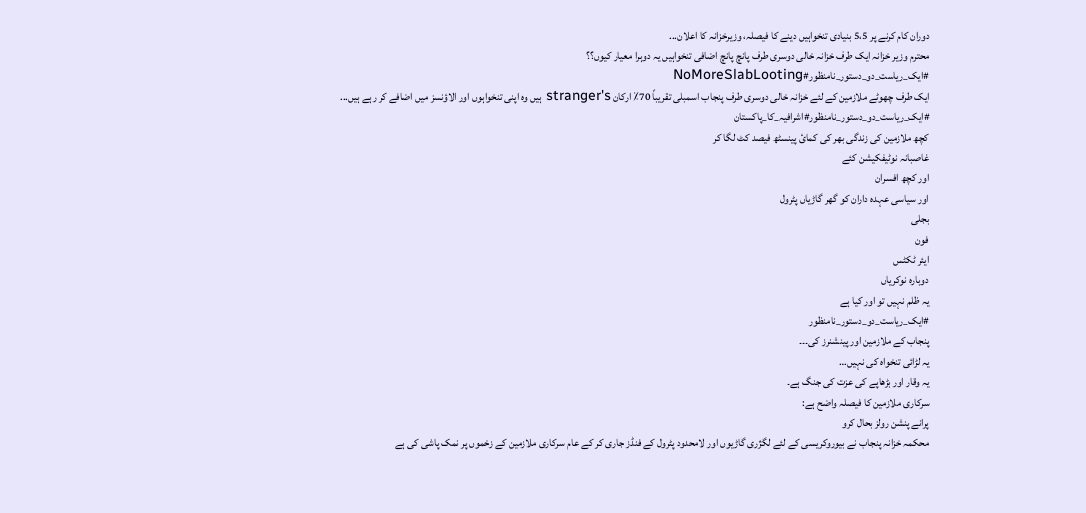دوران کام کرنے پر 5،5 بنیادی تنخواہیں دینے کا فیصلہ، وزیرخزانہ کا اعلان...
محترم وزیر خزانہ ایک طرف خزانہ خالی دوسری طرف پانچ پانچ اضافی تنخواہیں یہ دوہرا معیار کیوں؟؟
#ایک_ریاست_دو_دستور_نامنظور#NoMoreSlabLooting
ایک طرف چھوٹے ملازمین کے لئے خزانہ خالی دوسری طرف پنجاب اسمبلی تقریباً 70٪ ارکان stranger's ہیں وہ اپنی تنخواہوں اور الاؤنسز میں اضافے کر رہے ہیں...
#ایک_ریاست_دو_دستور_نامنظور#اشرافیہ_کا_پاکستان
کچھ ملازمین کی زندگی بھر کی کمائ پینسٹھ فیصد کٹ لگا کر
غاصبانہ نوٹیفکیشن کئے
اور کچھ افسران
اور سیاسی عہدہ داران کو گھر گاڑیاں پٹرول
بجلی
فون
ایئر ٹکٹس
دوبارہ نوکریاں
یہ ظلم نہیں تو اور کیا ہے
#ایک_ریاست_دو_دستور_نامنظور
پنجاب کے ملازمین اور پینشنرز کی۔۔۔
یہ لڑائی تنخواہ کی نہیں…
یہ وقار اور بڑھاپے کی عزت کی جنگ ہے۔
سرکاری ملازمین کا فیصلہ واضح ہے:
پرانے پنشن رولز بحال کرو
محکمہ خزانہ پنجاب نے بیوروکریسی کے لئے لگژری گاڑیوں اور لامحدود پٹرول کے فنڈز جاری کر کے عام سرکاری ملازمین کے زخموں پر نمک پاشی کی ہے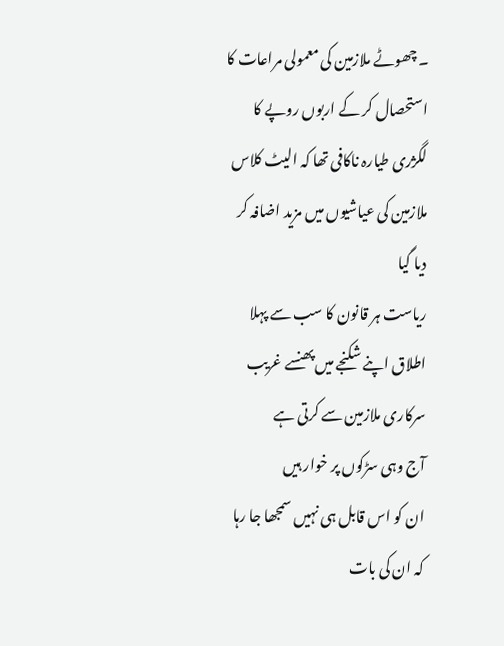۔ چھوٹے ملازمین کی معمولی مراعات کا استحصال کر کے اربوں روپے کا لگژری طیارہ ناکافی تھا کہ الیٹ کلاس ملازمین کی عیاشیوں میں مزید اضافہ کر دیا گیا
ریاست ہر قانون کا سب سے پہلا اطلاق اپنے شکنجے میں پھنسے غریب سرکاری ملازمین سے کرتی ہے
آج وہی سڑکوں پر خوار ہیں
ان کو اس قابل ہی نہیں سمجھا جا رہا کہ ان کی بات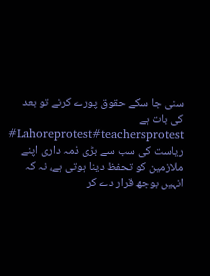سنی جا سکے حقوق پورے کرنے تو بعد کی بات ہے
#Lahoreprotest#teachersprotest
ریاست کی سب سے بڑی ذمہ داری اپنے ملازمین کو تحفظ دینا ہوتی ہے، نہ کہ انہیں بوجھ قرار دے کر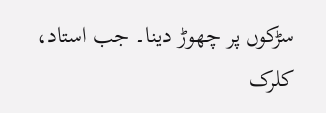سڑکوں پر چھوڑ دینا۔ جب استاد، کلرک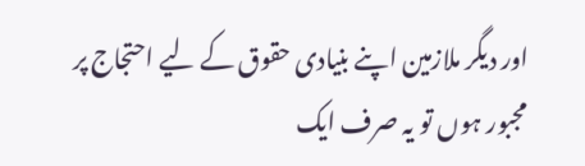اور دیگر ملازمین اپنے بنیادی حقوق کے لیے احتجاج پر مجبور ہوں تو یہ صرف ایک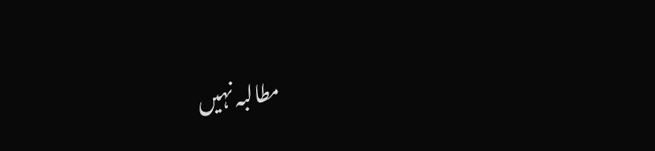مطالبہ نہیں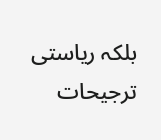بلکہ ریاستی ترجیحات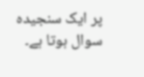پر ایک سنجیدہ سوال ہوتا ہے۔